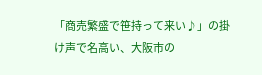「商売繁盛で笹持って来い♪」の掛け声で名高い、大阪市の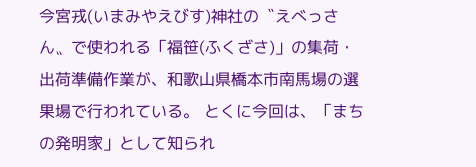今宮戎(いまみやえびす)神社の〝えべっさん〟で使われる「福笹(ふくざさ)」の集荷・出荷準備作業が、和歌山県橋本市南馬場の選果場で行われている。 とくに今回は、「まちの発明家」として知られ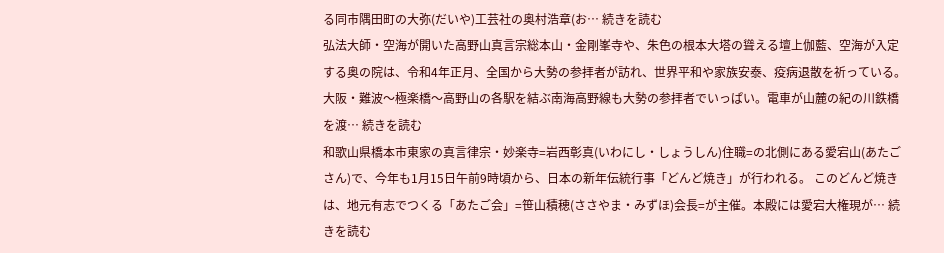る同市隅田町の大弥(だいや)工芸社の奥村浩章(お… 続きを読む
弘法大師・空海が開いた高野山真言宗総本山・金剛峯寺や、朱色の根本大塔の聳える壇上伽藍、空海が入定する奥の院は、令和4年正月、全国から大勢の参拝者が訪れ、世界平和や家族安泰、疫病退散を祈っている。 大阪・難波〜極楽橋〜高野山の各駅を結ぶ南海高野線も大勢の参拝者でいっぱい。電車が山麓の紀の川鉄橋を渡… 続きを読む
和歌山県橋本市東家の真言律宗・妙楽寺=岩西彰真(いわにし・しょうしん)住職=の北側にある愛宕山(あたごさん)で、今年も1月15日午前9時頃から、日本の新年伝統行事「どんど焼き」が行われる。 このどんど焼きは、地元有志でつくる「あたご会」=笹山積穂(ささやま・みずほ)会長=が主催。本殿には愛宕大権現が… 続きを読む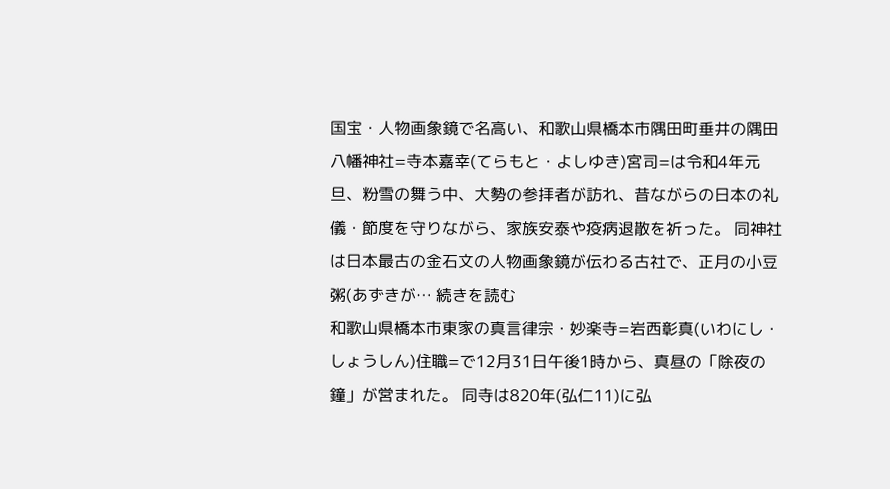国宝・人物画象鏡で名高い、和歌山県橋本市隅田町垂井の隅田八幡神社=寺本嘉幸(てらもと・よしゆき)宮司=は令和4年元旦、粉雪の舞う中、大勢の参拝者が訪れ、昔ながらの日本の礼儀・節度を守りながら、家族安泰や疫病退散を祈った。 同神社は日本最古の金石文の人物画象鏡が伝わる古社で、正月の小豆粥(あずきが… 続きを読む
和歌山県橋本市東家の真言律宗・妙楽寺=岩西彰真(いわにし・しょうしん)住職=で12月31日午後1時から、真昼の「除夜の鐘」が営まれた。 同寺は820年(弘仁11)に弘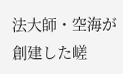法大師・空海が創建した嵯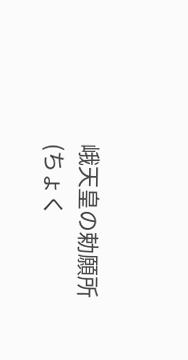峨天皇の勅願所(ちょく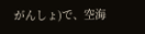がんしょ)で、空海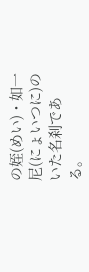の姪(めい)・如一尼(にょいつに)のいた名刹である。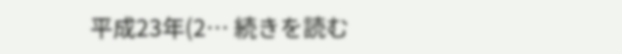平成23年(2… 続きを読む